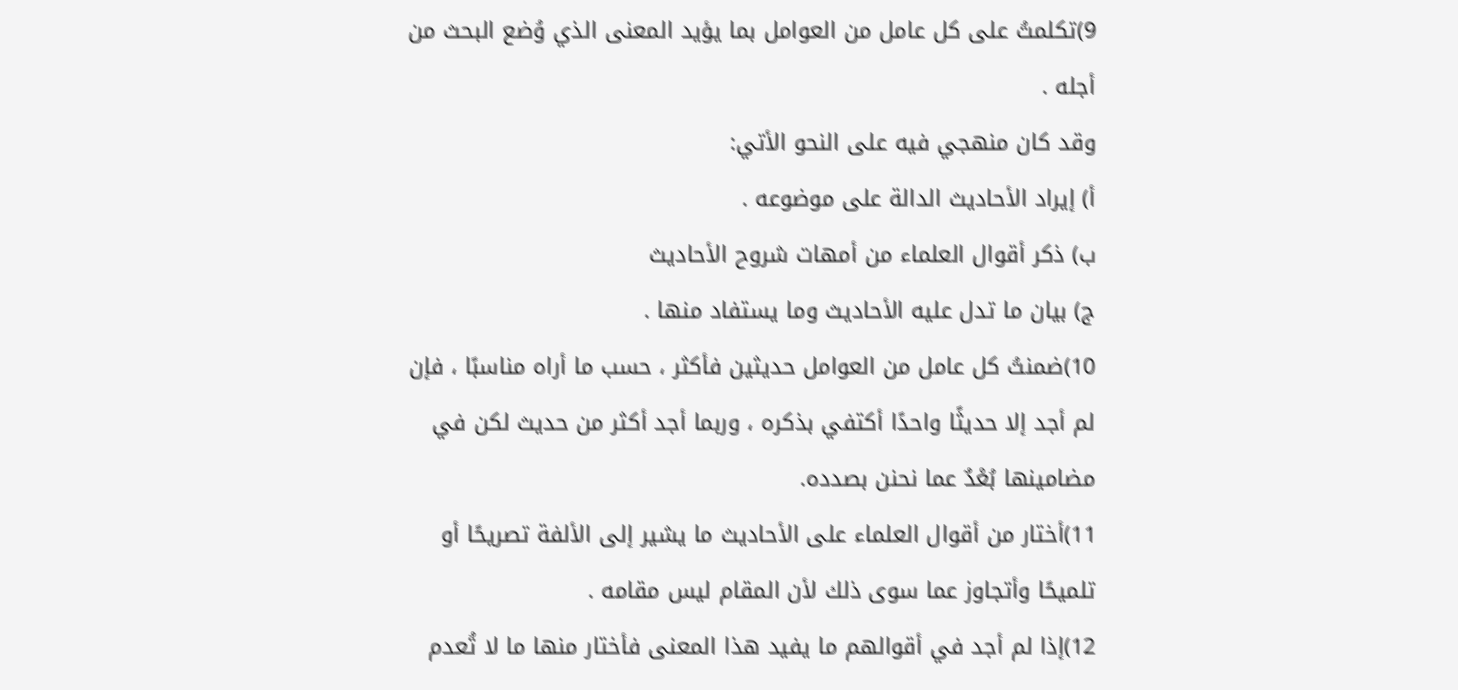9)تكلمتُ على كل عامل من العوامل بما يؤيد المعنى الذي وُضع البحث من أجله .
وقد كان منهجي فيه على النحو الأتي:
أ) إيراد الأحاديث الدالة على موضوعه .
ب) ذكر أقوال العلماء من أمهات شروح الأحاديث
ج) بيان ما تدل عليه الأحاديث وما يستفاد منها .
10)ضمنتُ كل عامل من العوامل حديثين فأكثر ، حسب ما أراه مناسبًا ، فإن لم أجد إلا حديثًا واحدًا أكتفي بذكره ، وربما أجد أكثر من حديث لكن في مضامينها بُعْدٌ عما نحنن بصدده.
11)أختار من أقوال العلماء على الأحاديث ما يشير إلى الألفة تصريحًا أو تلميحًا وأتجاوز عما سوى ذلك لأن المقام ليس مقامه .
12)إذا لم أجد في أقوالهم ما يفيد هذا المعنى فأختار منها ما لا تُعدم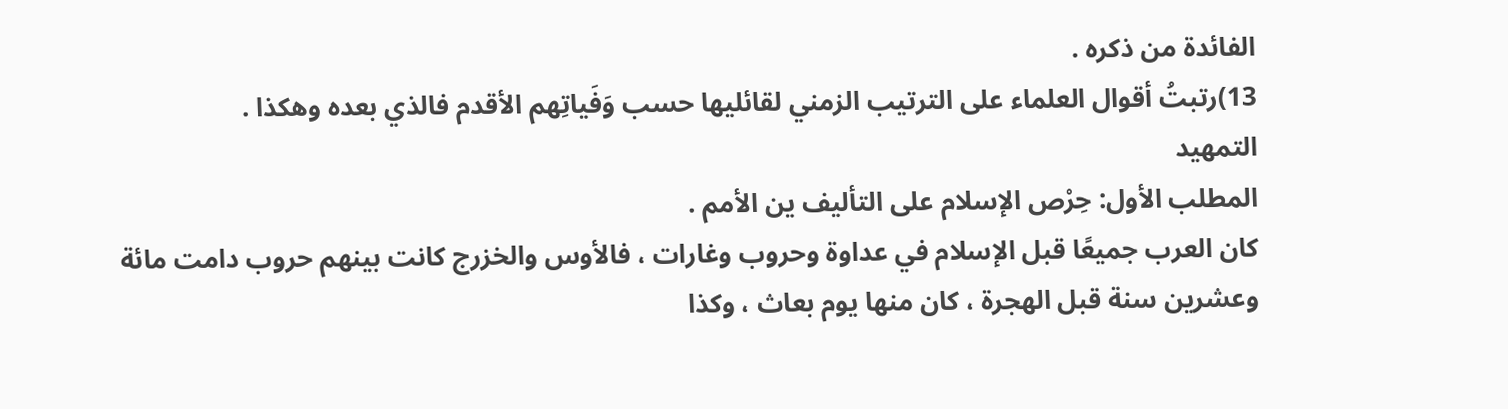الفائدة من ذكره .
13)رتبتُ أقوال العلماء على الترتيب الزمني لقائليها حسب وَفَياتِهم الأقدم فالذي بعده وهكذا .
التمهيد
المطلب الأول: حِرْص الإسلام على التأليف ين الأمم .
كان العرب جميعًا قبل الإسلام في عداوة وحروب وغارات ، فالأوس والخزرج كانت بينهم حروب دامت مائة وعشرين سنة قبل الهجرة ، كان منها يوم بعاث ، وكذا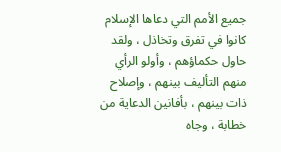جميع الأمم التي دعاها الإسلام كانوا في تفرق وتخاذل ، ولقد حاول حكماؤهم ، وأولو الرأي منهم التأليف بينهم ، وإصلاح ذات بينهم ، بأفانين الدعاية من خطابة ، وجاه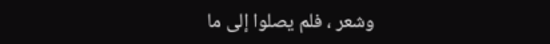وشعر ، فلم يصلوا إلى ما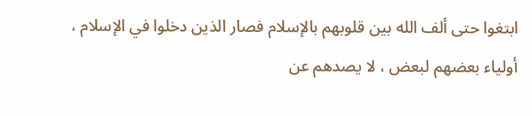ابتغوا حتى ألف الله بين قلوبهم بالإسلام فصار الذين دخلوا في الإسلام ، أولياء بعضهم لبعض ، لا يصدهم عن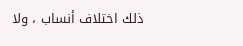ذلك اختلاف أنساب ، ولا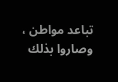تباعد مواطن ، وصاروا بذلك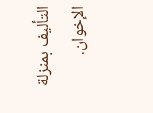التأليف بمنزلة الإخوان.